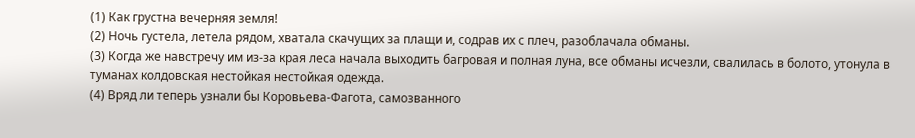(1) Как грустна вечерняя земля!
(2) Ночь густела, летела рядом, хватала скачущих за плащи и, содрав их с плеч, разоблачала обманы.
(3) Когда же навстречу им из-за края леса начала выходить багровая и полная луна, все обманы исчезли, свалилась в болото, утонула в туманах колдовская нестойкая нестойкая одежда.
(4) Вряд ли теперь узнали бы Коровьева-Фагота, самозванного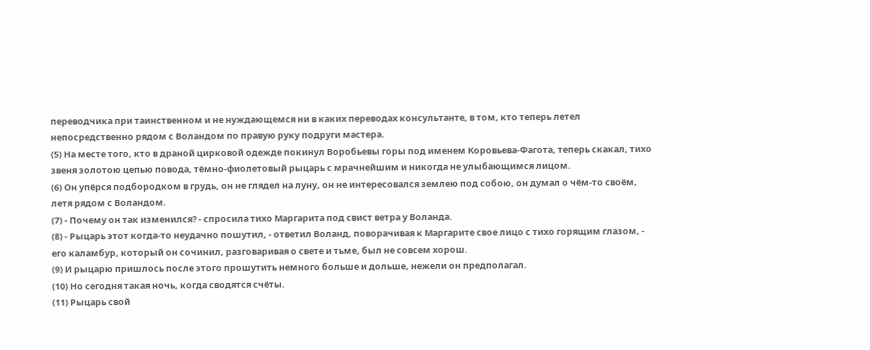переводчика при таинственном и не нуждающемся ни в каких переводах консультанте, в том, кто теперь летел непосредственно рядом с Воландом по правую руку подруги мастера.
(5) На месте того, кто в драной цирковой одежде покинул Воробьевы горы под именем Коровьева-Фагота, теперь скакал, тихо звеня золотою цепью повода, тёмно-фиолетовый рыцарь с мрачнейшим и никогда не улыбающимся лицом.
(6) Он упёрся подбородком в грудь, он не глядел на луну, он не интересовался землею под собою, он думал о чём-то своём, летя рядом с Воландом.
(7) - Почему он так изменился? - спросила тихо Маргарита под свист ветра у Воланда.
(8) - Рыцарь этот когда-то неудачно пошутил, - ответил Воланд, поворачивая к Маргарите свое лицо с тихо горящим глазом, - его каламбур, который он сочинил, разговаривая о свете и тьме, был не совсем хорош.
(9) И рыцарю пришлось после этого прошутить немного больше и дольше, нежели он предполагал.
(10) Но сегодня такая ночь, когда сводятся счёты.
(11) Рыцарь свой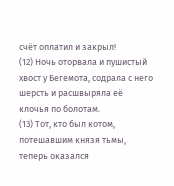счёт оплатил и закрыл!
(12) Ночь оторвала и пушистый хвост у Бегемота, содрала с него шерсть и расшвыряла её клочья по болотам.
(13) Тот, кто был котом, потешавшим князя тьмы, теперь оказался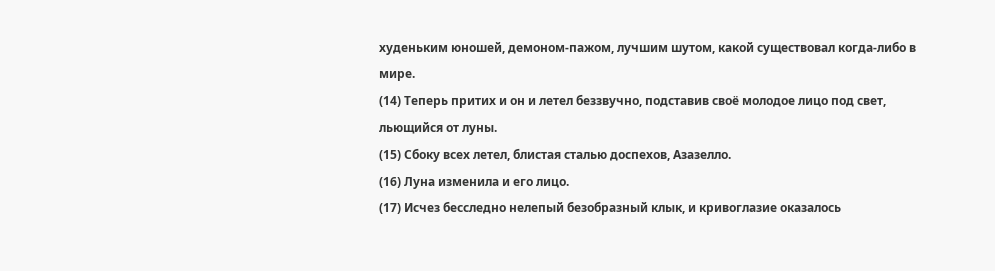худеньким юношей, демоном-пажом, лучшим шутом, какой существовал когда-либо в мире.
(14) Теперь притих и он и летел беззвучно, подставив своё молодое лицо под свет, льющийся от луны.
(15) Сбоку всех летел, блистая сталью доспехов, Азазелло.
(16) Луна изменила и его лицо.
(17) Исчез бесследно нелепый безобразный клык, и кривоглазие оказалось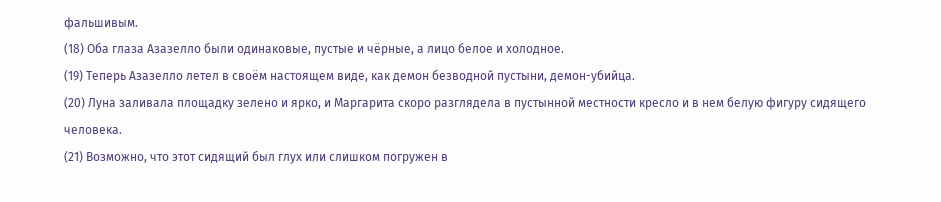фальшивым.
(18) Оба глаза Азазелло были одинаковые, пустые и чёрные, а лицо белое и холодное.
(19) Теперь Азазелло летел в своём настоящем виде, как демон безводной пустыни, демон-убийца.
(20) Луна заливала площадку зелено и ярко, и Маргарита скоро разглядела в пустынной местности кресло и в нем белую фигуру сидящего человека.
(21) Возможно, что этот сидящий был глух или слишком погружен в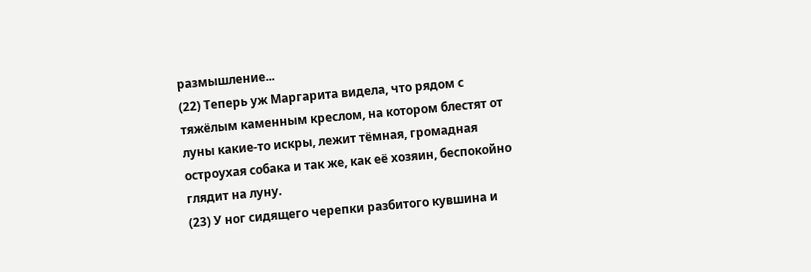размышление...
(22) Теперь уж Маргарита видела, что рядом с тяжёлым каменным креслом, на котором блестят от луны какие-то искры, лежит тёмная, громадная остроухая собака и так же, как её хозяин, беспокойно глядит на луну.
(23) У ног сидящего черепки разбитого кувшина и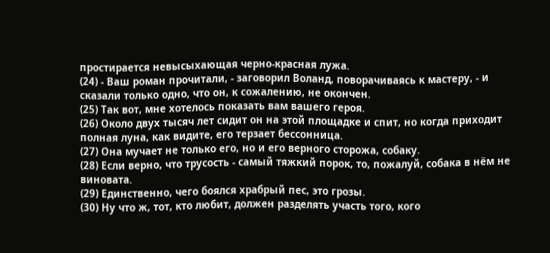простирается невысыхающая черно-красная лужа.
(24) - Ваш роман прочитали, - заговорил Воланд, поворачиваясь к мастеру, - и сказали только одно, что он, к сожалению, не окончен.
(25) Так вот, мне хотелось показать вам вашего героя.
(26) Около двух тысяч лет сидит он на этой площадке и спит, но когда приходит полная луна, как видите, его терзает бессонница.
(27) Она мучает не только его, но и его верного сторожа, собаку.
(28) Если верно, что трусость - самый тяжкий порок, то, пожалуй, собака в нём не виновата.
(29) Единственно, чего боялся храбрый пес, это грозы.
(30) Ну что ж, тот, кто любит, должен разделять участь того, кого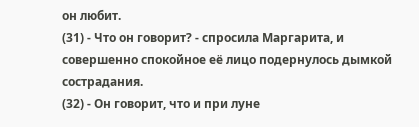он любит.
(31) - Что он говорит? - спросила Маргарита, и совершенно спокойное её лицо подернулось дымкой сострадания.
(32) - Он говорит, что и при луне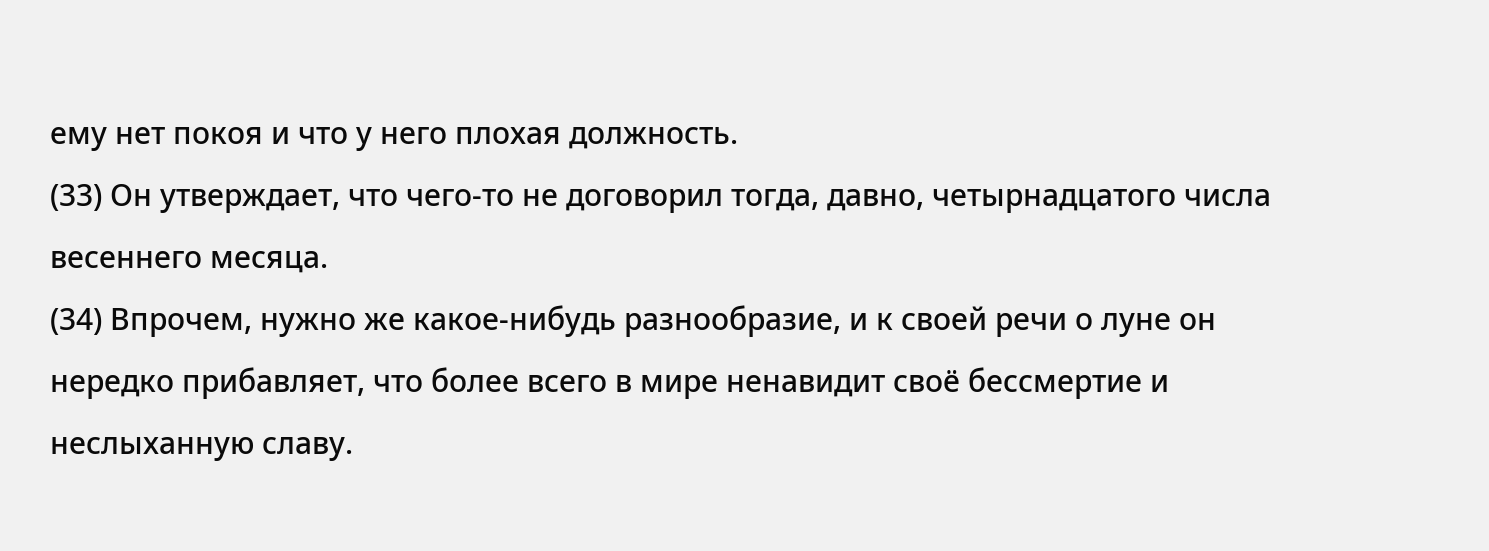ему нет покоя и что у него плохая должность.
(33) Он утверждает, что чего-то не договорил тогда, давно, четырнадцатого числа весеннего месяца.
(34) Впрочем, нужно же какое-нибудь разнообразие, и к своей речи о луне он нередко прибавляет, что более всего в мире ненавидит своё бессмертие и неслыханную славу.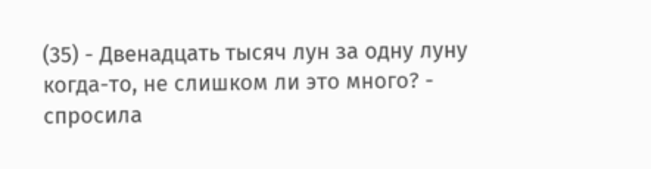(35) - Двенадцать тысяч лун за одну луну когда-то, не слишком ли это много? - спросила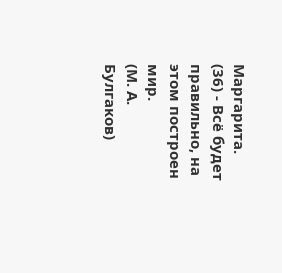Маргарита.
(36) - Всё будет правильно, на этом построен мир.
(М. А. Булгаков)